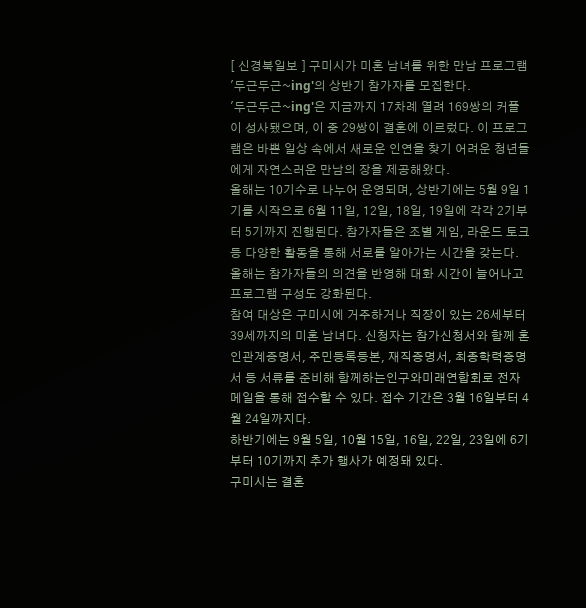[ 신경북일보 ] 구미시가 미혼 남녀를 위한 만남 프로그램 '두근두근~ing'의 상반기 참가자를 모집한다.
'두근두근~ing'은 지금까지 17차례 열려 169쌍의 커플이 성사됐으며, 이 중 29쌍이 결혼에 이르렀다. 이 프로그램은 바쁜 일상 속에서 새로운 인연을 찾기 어려운 청년들에게 자연스러운 만남의 장을 제공해왔다.
올해는 10기수로 나누어 운영되며, 상반기에는 5월 9일 1기를 시작으로 6월 11일, 12일, 18일, 19일에 각각 2기부터 5기까지 진행된다. 참가자들은 조별 게임, 라운드 토크 등 다양한 활동을 통해 서로를 알아가는 시간을 갖는다. 올해는 참가자들의 의견을 반영해 대화 시간이 늘어나고 프로그램 구성도 강화된다.
참여 대상은 구미시에 거주하거나 직장이 있는 26세부터 39세까지의 미혼 남녀다. 신청자는 참가신청서와 함께 혼인관계증명서, 주민등록등본, 재직증명서, 최종학력증명서 등 서류를 준비해 함께하는인구와미래연합회로 전자메일을 통해 접수할 수 있다. 접수 기간은 3월 16일부터 4월 24일까지다.
하반기에는 9월 5일, 10월 15일, 16일, 22일, 23일에 6기부터 10기까지 추가 행사가 예정돼 있다.
구미시는 결혼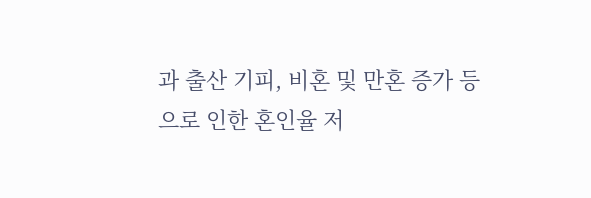과 출산 기피, 비혼 및 만혼 증가 등으로 인한 혼인율 저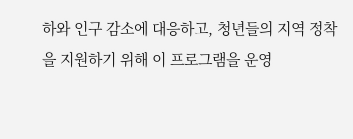하와 인구 감소에 대응하고, 청년들의 지역 정착을 지원하기 위해 이 프로그램을 운영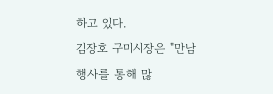하고 있다.
김장호 구미시장은 "만남 행사를 통해 많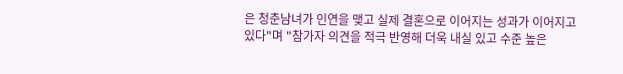은 청춘남녀가 인연을 맺고 실제 결혼으로 이어지는 성과가 이어지고 있다"며 "참가자 의견을 적극 반영해 더욱 내실 있고 수준 높은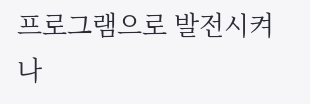프로그램으로 발전시켜 나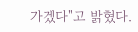가겠다"고 밝혔다.